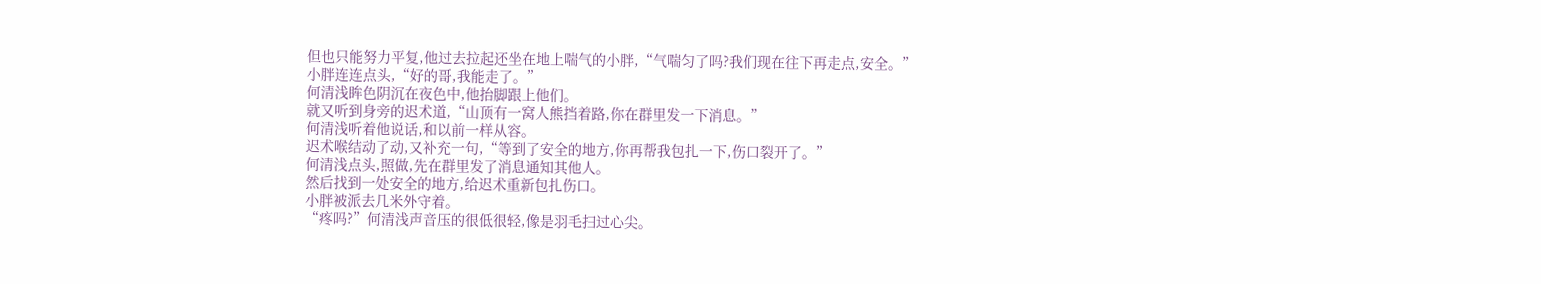但也只能努力平复,他过去拉起还坐在地上喘气的小胖,“气喘匀了吗?我们现在往下再走点,安全。”
小胖连连点头,“好的哥,我能走了。”
何清浅眸色阴沉在夜色中,他抬脚跟上他们。
就又听到身旁的迟术道,“山顶有一窝人熊挡着路,你在群里发一下消息。”
何清浅听着他说话,和以前一样从容。
迟术喉结动了动,又补充一句,“等到了安全的地方,你再帮我包扎一下,伤口裂开了。”
何清浅点头,照做,先在群里发了消息通知其他人。
然后找到一处安全的地方,给迟术重新包扎伤口。
小胖被派去几米外守着。
“疼吗?”何清浅声音压的很低很轻,像是羽毛扫过心尖。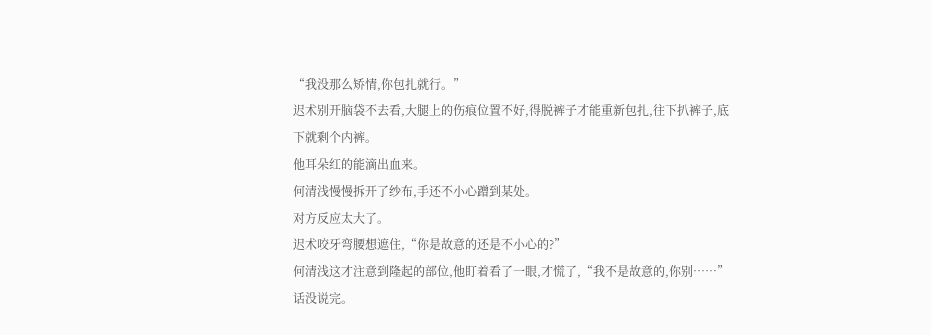“我没那么矫情,你包扎就行。”
迟术别开脑袋不去看,大腿上的伤痕位置不好,得脱裤子才能重新包扎,往下扒裤子,底下就剩个内裤。
他耳朵红的能滴出血来。
何清浅慢慢拆开了纱布,手还不小心蹭到某处。
对方反应太大了。
迟术咬牙弯腰想遮住,“你是故意的还是不小心的?”
何清浅这才注意到隆起的部位,他盯着看了一眼,才慌了,“我不是故意的,你别……”
话没说完。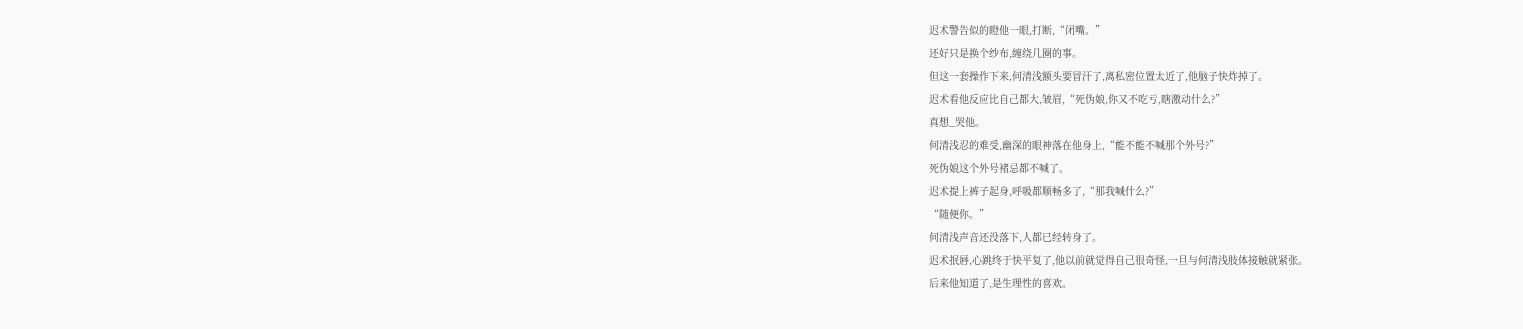迟术警告似的瞪他一眼,打断,“闭嘴。”
还好只是换个纱布,缠绕几圈的事。
但这一套操作下来,何清浅额头要冒汗了,离私密位置太近了,他脑子快炸掉了。
迟术看他反应比自己都大,皱眉,“死伪娘,你又不吃亏,瞎激动什么?”
真想_哭他。
何清浅忍的难受,幽深的眼神落在他身上,“能不能不喊那个外号?”
死伪娘这个外号褚忌都不喊了。
迟术提上裤子起身,呼吸都顺畅多了,“那我喊什么?”
“随便你。”
何清浅声音还没落下,人都已经转身了。
迟术抿唇,心跳终于快平复了,他以前就觉得自己很奇怪,一旦与何清浅肢体接触就紧张。
后来他知道了,是生理性的喜欢。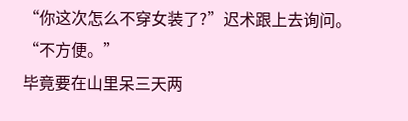“你这次怎么不穿女装了?”迟术跟上去询问。
“不方便。”
毕竟要在山里呆三天两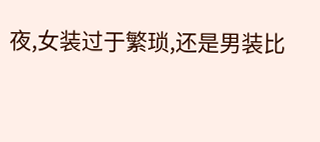夜,女装过于繁琐,还是男装比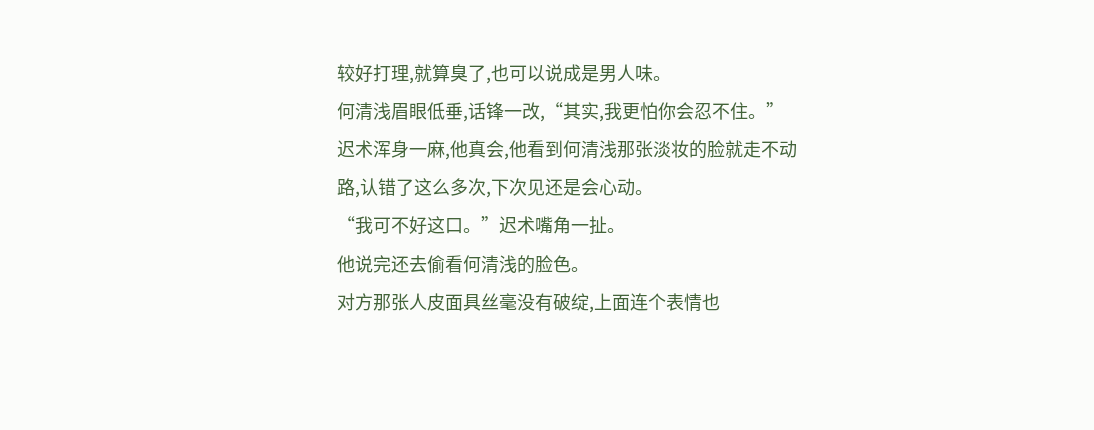较好打理,就算臭了,也可以说成是男人味。
何清浅眉眼低垂,话锋一改,“其实,我更怕你会忍不住。”
迟术浑身一麻,他真会,他看到何清浅那张淡妆的脸就走不动路,认错了这么多次,下次见还是会心动。
“我可不好这口。”迟术嘴角一扯。
他说完还去偷看何清浅的脸色。
对方那张人皮面具丝毫没有破绽,上面连个表情也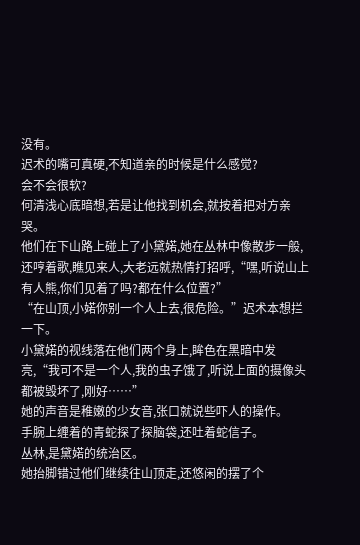没有。
迟术的嘴可真硬,不知道亲的时候是什么感觉?
会不会很软?
何清浅心底暗想,若是让他找到机会,就按着把对方亲哭。
他们在下山路上碰上了小黛婼,她在丛林中像散步一般,还哼着歌,瞧见来人,大老远就热情打招呼,“嘿,听说山上有人熊,你们见着了吗?都在什么位置?”
“在山顶,小婼你别一个人上去,很危险。”迟术本想拦一下。
小黛婼的视线落在他们两个身上,眸色在黑暗中发亮,“我可不是一个人,我的虫子饿了,听说上面的摄像头都被毁坏了,刚好……”
她的声音是稚嫩的少女音,张口就说些吓人的操作。
手腕上缠着的青蛇探了探脑袋,还吐着蛇信子。
丛林,是黛婼的统治区。
她抬脚错过他们继续往山顶走,还悠闲的摆了个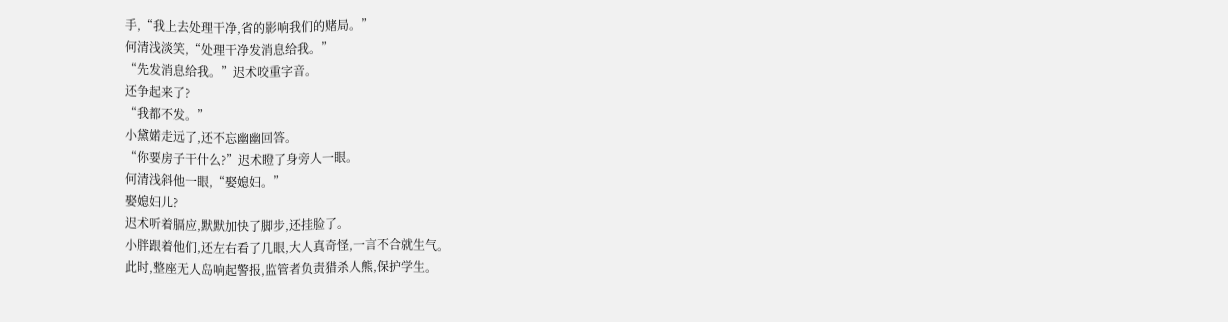手,“我上去处理干净,省的影响我们的赌局。”
何清浅淡笑,“处理干净发消息给我。”
“先发消息给我。”迟术咬重字音。
还争起来了?
“我都不发。”
小黛婼走远了,还不忘幽幽回答。
“你要房子干什么?”迟术瞪了身旁人一眼。
何清浅斜他一眼,“娶媳妇。”
娶媳妇儿?
迟术听着膈应,默默加快了脚步,还挂脸了。
小胖跟着他们,还左右看了几眼,大人真奇怪,一言不合就生气。
此时,整座无人岛响起警报,监管者负责猎杀人熊,保护学生。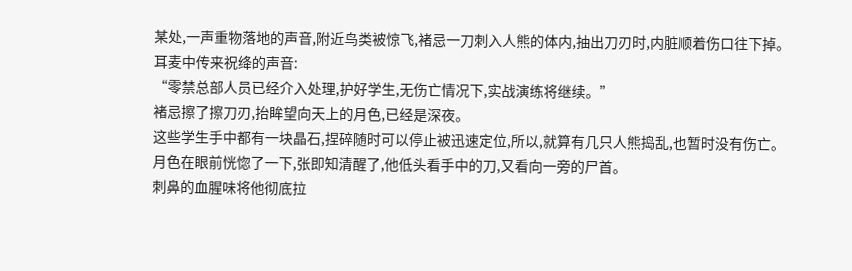某处,一声重物落地的声音,附近鸟类被惊飞,褚忌一刀刺入人熊的体内,抽出刀刃时,内脏顺着伤口往下掉。
耳麦中传来祝绛的声音:
“零禁总部人员已经介入处理,护好学生,无伤亡情况下,实战演练将继续。”
褚忌擦了擦刀刃,抬眸望向天上的月色,已经是深夜。
这些学生手中都有一块晶石,捏碎随时可以停止被迅速定位,所以,就算有几只人熊捣乱,也暂时没有伤亡。
月色在眼前恍惚了一下,张即知清醒了,他低头看手中的刀,又看向一旁的尸首。
刺鼻的血腥味将他彻底拉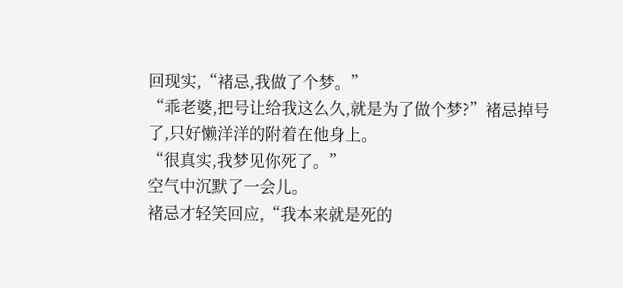回现实,“褚忌,我做了个梦。”
“乖老婆,把号让给我这么久,就是为了做个梦?”褚忌掉号了,只好懒洋洋的附着在他身上。
“很真实,我梦见你死了。”
空气中沉默了一会儿。
褚忌才轻笑回应,“我本来就是死的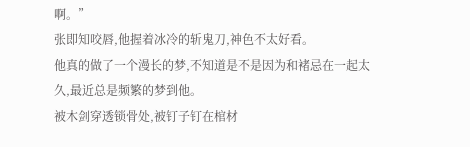啊。”
张即知咬唇,他握着冰冷的斩鬼刀,神色不太好看。
他真的做了一个漫长的梦,不知道是不是因为和褚忌在一起太久,最近总是频繁的梦到他。
被木剑穿透锁骨处,被钉子钉在棺材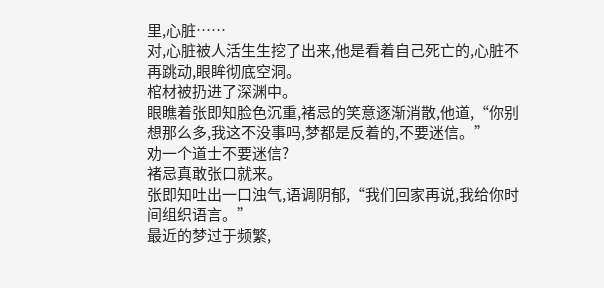里,心脏……
对,心脏被人活生生挖了出来,他是看着自己死亡的,心脏不再跳动,眼眸彻底空洞。
棺材被扔进了深渊中。
眼瞧着张即知脸色沉重,褚忌的笑意逐渐消散,他道,“你别想那么多,我这不没事吗,梦都是反着的,不要迷信。”
劝一个道士不要迷信?
褚忌真敢张口就来。
张即知吐出一口浊气,语调阴郁,“我们回家再说,我给你时间组织语言。”
最近的梦过于频繁,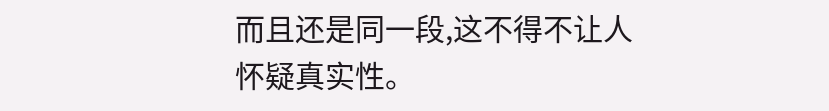而且还是同一段,这不得不让人怀疑真实性。